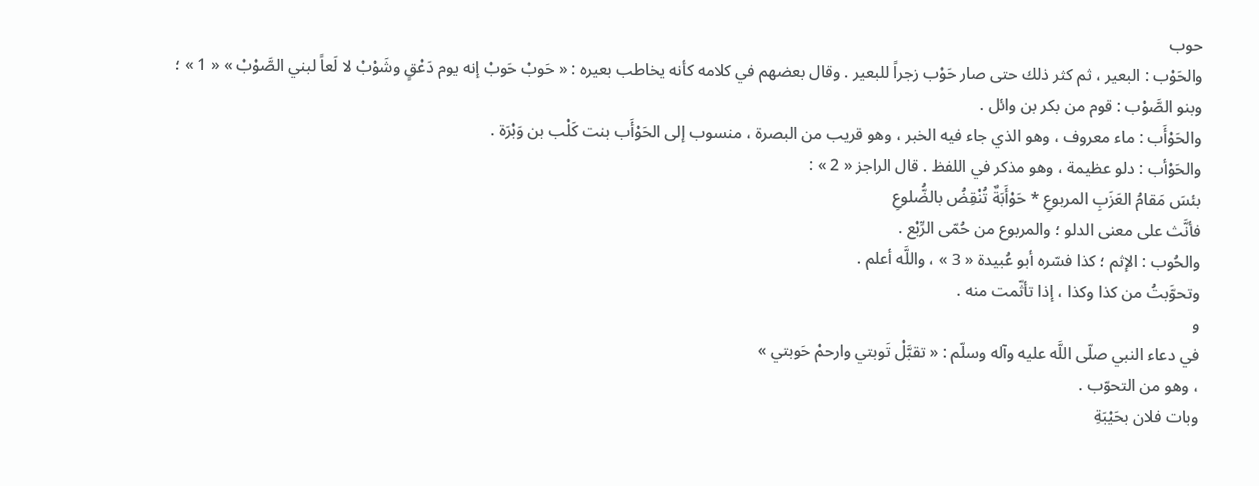حوب
والحَوْب : البعير ، ثم كثر ذلك حتى صار حَوْب زجراً للبعير . وقال بعضهم في كلامه كأنه يخاطب بعيره : « حَوبْ حَوبْ إنه يوم دَعْقٍ وشَوْبْ لا لَعاً لبني الصَّوْبْ » « 1 » ؛ وبنو الصَّوْب : قوم من بكر بن وائل .
والحَوْأَب : ماء معروف ، وهو الذي جاء فيه الخبر ، وهو قريب من البصرة ، منسوب إلى الحَوْأَب بنت كَلْب بن وَبْرَة .
والحَوْأب : دلو عظيمة ، وهو مذكر في اللفظ . قال الراجز « 2 » :
بئسَ مَقامُ العَزَبِ المربوعِ * حَوْأَبَةٌ تُنْقِضُ بالضُّلوعِ
فأنَّث على معنى الدلو ؛ والمربوع من حُمّى الرِّبْع .
والحُوب : الإثم ؛ كذا فسّره أبو عُبيدة « 3 » ، واللَّه أعلم .
وتحوَّبتُ من كذا وكذا ، إذا تأثّمت منه .
و
في دعاء النبي صلّى اللَّه عليه وآله وسلّم : « تقبَّلْ تَوبتي وارحمْ حَوبتي »
، وهو من التحوّب .
وبات فلان بحَيْبَةِ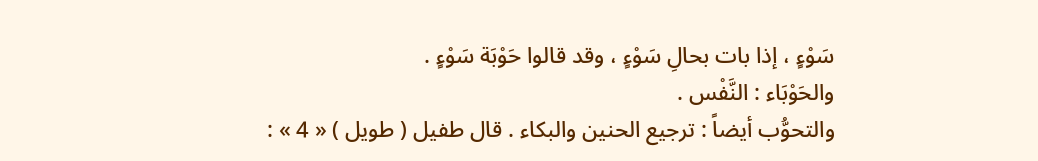سَوْءٍ ، إذا بات بحالِ سَوْءٍ ، وقد قالوا حَوْبَة سَوْءٍ .
والحَوْبَاء : النَّفْس .
والتحوُّب أيضاً : ترجيع الحنين والبكاء . قال طفيل ( طويل ) « 4 » :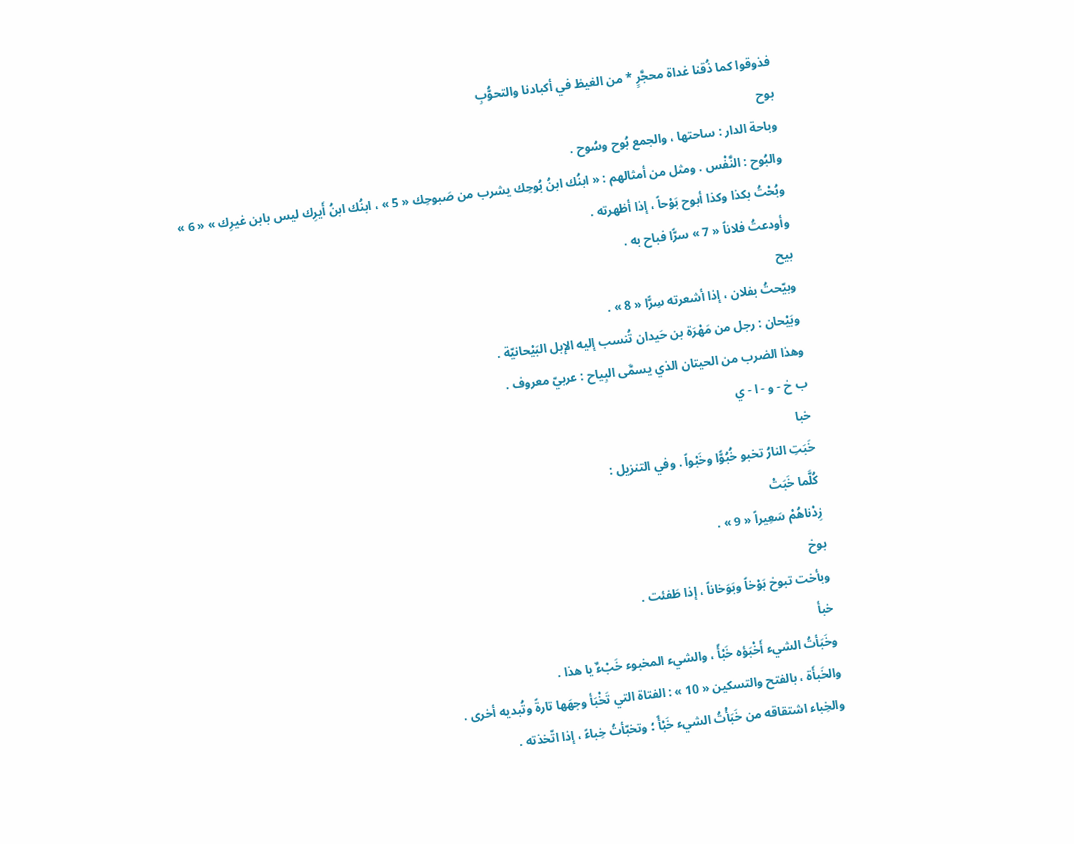فذوقوا كما ذُقنا غداة محجَّرٍ * من الغيظ في أكبادنا والتحوُّبِ
بوح
وباحة الدار : ساحتها ، والجمع بُوح وسُوح .
والبُوح : النَّفْس . ومثل من أمثالهم : « ابنُك ابنُ بُوحِك يشرب من صَبوحِك « 5 » ، ابنُك ابنُ أَيرِك ليس بابن غيرِك » « 6 »
وبُحْتُ بكذا وكذا أبوح بَوْحاً ، إذا أظهرته .
وأودعتُ فلاناً « 7 » سرًّا فباح به .
بيح
وبيّحتُ بفلان ، إذا أشعرته سِرًّا « 8 » .
وبَيْحان : رجل من مَهْرَة بن حَيدان تُنسب إليه الإبل البَيْحانيّة .
وهذا الضرب من الحيتان الذي يسمَّى البِياح : عربيّ معروف .
ب خ - و - ا - ي
خبا
خَبَتِ النارُ تخبو خُبُوًّا وخَبْواً . وفي التنزيل :
كُلَّما خَبَتْ
زِدْناهُمْ سَعِيراً « 9 » .
بوخ
وبأخت تبوخ بَوْخاً وبَوَخاناً ، إذا طَفئت .
خبأ
وخَبَأتُ الشيء أَخْبَؤه خَبْأً ، والشيء المخبوء خَبْءٌ يا هذا .
والخَبأَة ، بالفتح والتسكين « 10 » : الفتاة التي تَخْبَأ وجهَها تارةً وتُبديه أخرى .
والخِباء اشتقاقه من خَبَأْتُ الشيء خَبْأً ؛ وتخبّأتُ خِباءً ، إذا اتّخذته .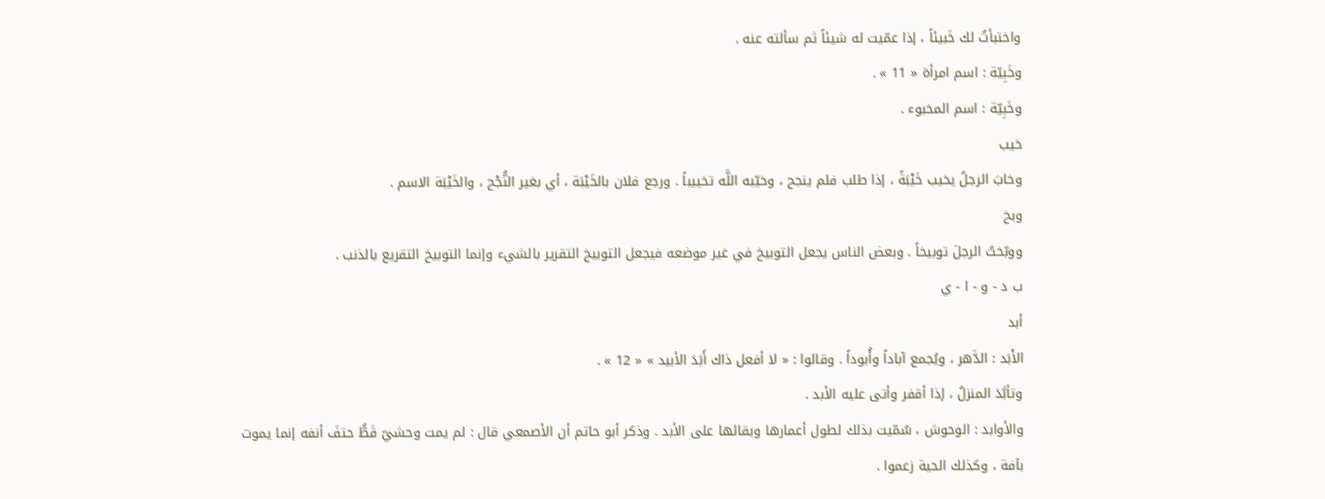واختبأتُ لك خَبيئاً ، إذا عمّيت له شيئاً ثم سألته عنه .
وخَبِيّة : اسم امرأة « 11 » .
وخَبِيّة : اسم المخبوء .
خيب
وخابَ الرجلُ يخيب خَيْبَةً ، إذا طلب فلم ينجح ، وخيّبه اللَّه تخييباً . ورجع فلان بالخَيْبَة ، أي بغير النُّجْح ، والخَيْبَة الاسم .
وبخ
ووبّختُ الرجلَ توبيخاً . وبعض الناس يجعل التوبيخ في غير موضعه فيجعل التوبيخ التقرير بالشيء وإنما التوبيخ التقريع بالذنب .
ب د - و - ا - ي
أبد
الأَبَد : الدَّهر ، ويُجمع آباداً وأُبوداً . وقالوا : « لا أفعل ذاك أَبَدَ الأبيد » « 12 » .
وتأبَّدَ المنزلُ ، إذا أقفر وأتى عليه الأبد .
والأوابد : الوحوش ، سُمّيت بذلك لطول أعمارها وبقائها على الأبد . وذكر أبو حاتم أن الأصمعي قال : لم يمت وحشيّ قَطُّ حتفَ أنفه إنما يموت بآفة ، وكذلك الحية زعموا .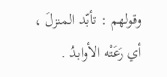وقولهم : تأبّد المنزلَ ، أي رَعَتْه الأوابدُ .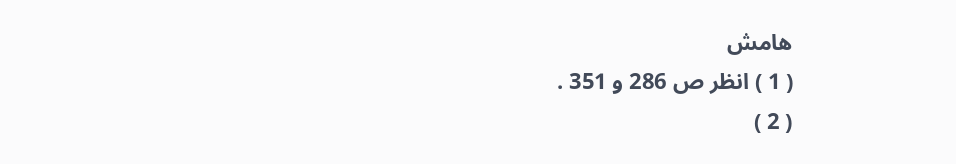هامش
( 1 ) انظر ص 286 و 351 .
( 2 )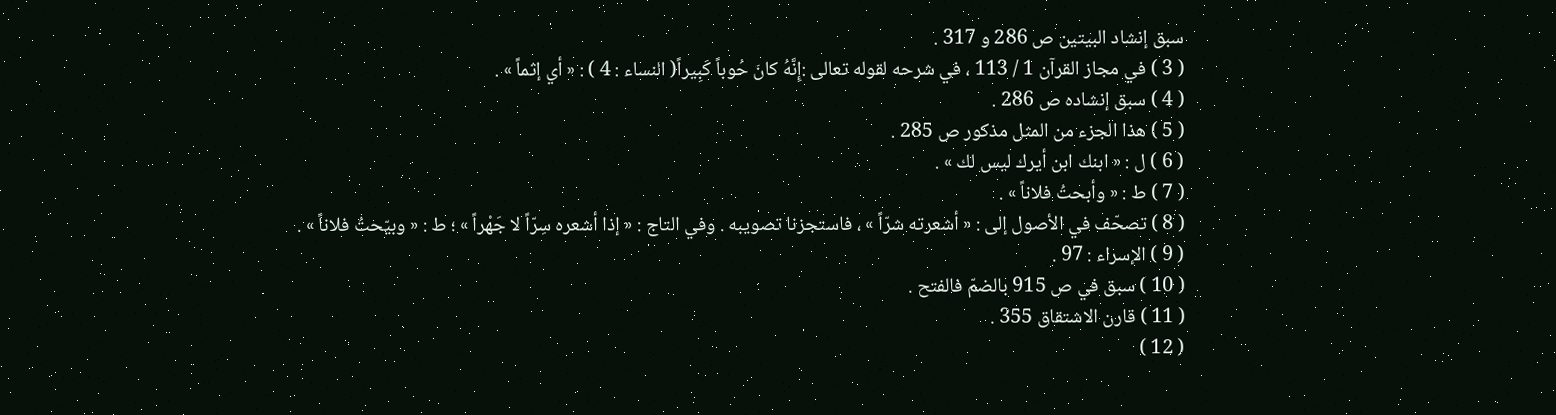سبق إنشاد البيتين ص 286 و 317 .
( 3 ) في مجاز القرآن 1 / 113 ، في شرحه لقوله تعالى :إِنَّهُ كانَ حُوباً كَبِيراً( النساء : 4 ) : « أي إثماً » .
( 4 ) سبق إنشاده ص 286 .
( 5 ) هذا الجزء من المثل مذكور ص 285 .
( 6 ) ل : « ابنك ابن أيرك ليس لك » .
( 7 ) ط : « وأبحتُ فلاناً » .
( 8 ) تصحّف في الأصول إلى : « أشعرته شرّاً » ، فاستجزنا تصويبه . وفي التاج : « إذا أشعره سِرّاً لا جَهْراً » ؛ ط : « وبيّحتُ فلاناً » .
( 9 ) الإسراء : 97 .
( 10 ) سبق في ص 915 بالضمّ فالفتح .
( 11 ) قارن الاشتقاق 355 .
( 12 )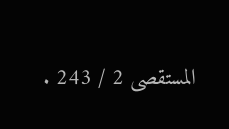المستقصى 2 / 243 .